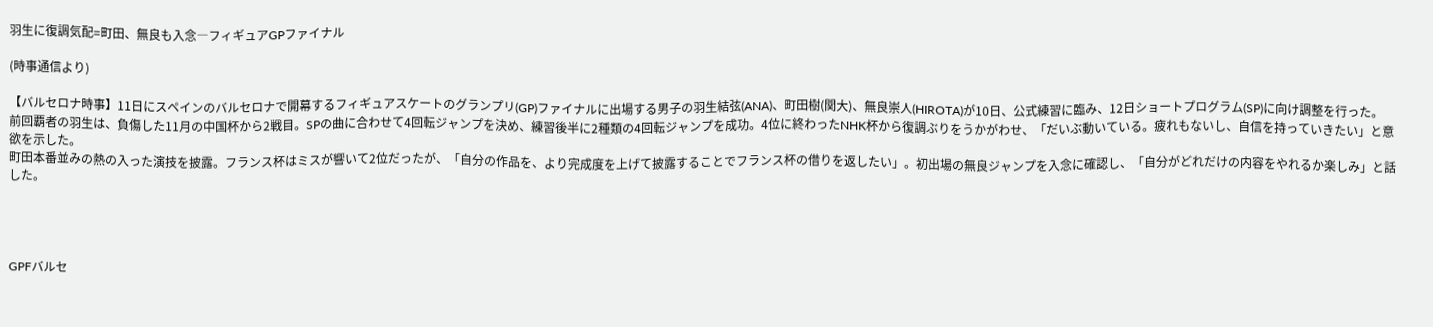羽生に復調気配=町田、無良も入念―フィギュアGPファイナル

(時事通信より)

【バルセロナ時事】11日にスペインのバルセロナで開幕するフィギュアスケートのグランプリ(GP)ファイナルに出場する男子の羽生結弦(ANA)、町田樹(関大)、無良崇人(HIROTA)が10日、公式練習に臨み、12日ショートプログラム(SP)に向け調整を行った。
前回覇者の羽生は、負傷した11月の中国杯から2戦目。SPの曲に合わせて4回転ジャンプを決め、練習後半に2種類の4回転ジャンプを成功。4位に終わったNHK杯から復調ぶりをうかがわせ、「だいぶ動いている。疲れもないし、自信を持っていきたい」と意欲を示した。
町田本番並みの熱の入った演技を披露。フランス杯はミスが響いて2位だったが、「自分の作品を、より完成度を上げて披露することでフランス杯の借りを返したい」。初出場の無良ジャンプを入念に確認し、「自分がどれだけの内容をやれるか楽しみ」と話した。




GPFバルセ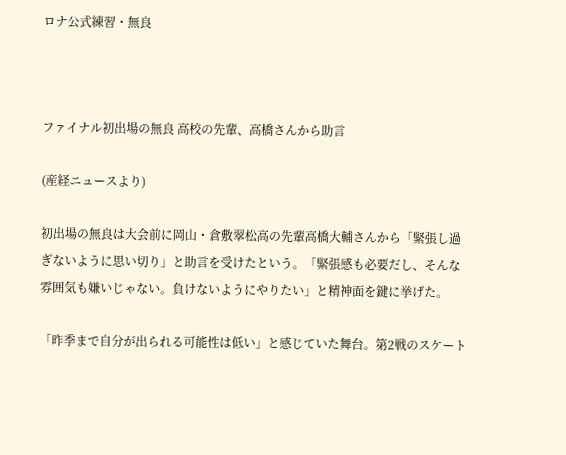ロナ公式練習・無良



ファイナル初出場の無良 高校の先輩、高橋さんから助言

(産経ニュースより)

初出場の無良は大会前に岡山・倉敷翠松高の先輩高橋大輔さんから「緊張し過ぎないように思い切り」と助言を受けたという。「緊張感も必要だし、そんな雰囲気も嫌いじゃない。負けないようにやりたい」と精神面を鍵に挙げた。

「昨季まで自分が出られる可能性は低い」と感じていた舞台。第2戦のスケート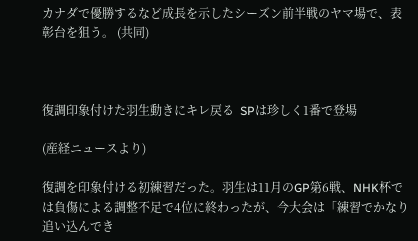カナダで優勝するなど成長を示したシーズン前半戦のヤマ場で、表彰台を狙う。 (共同)



復調印象付けた羽生動きにキレ戻る  SPは珍しく1番で登場

(産経ニュースより)

復調を印象付ける初練習だった。羽生は11月のGP第6戦、NHK杯では負傷による調整不足で4位に終わったが、今大会は「練習でかなり追い込んでき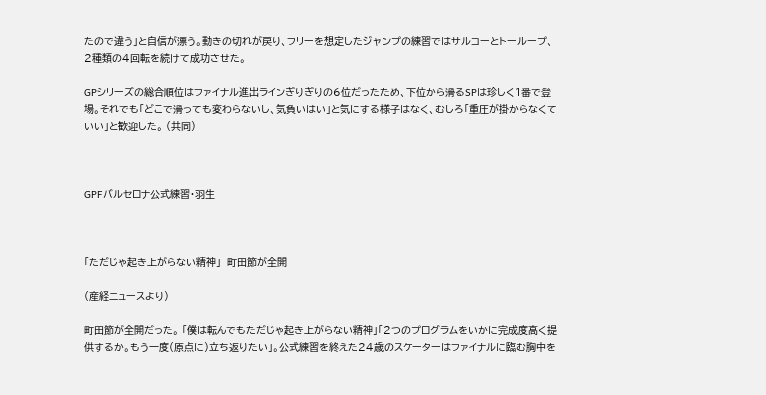たので違う」と自信が漂う。動きの切れが戻り、フリーを想定したジャンプの練習ではサルコーとトーループ、2種類の4回転を続けて成功させた。

GPシリーズの総合順位はファイナル進出ラインぎりぎりの6位だったため、下位から滑るSPは珍しく1番で登場。それでも「どこで滑っても変わらないし、気負いはい」と気にする様子はなく、むしろ「重圧が掛からなくていい」と歓迎した。 (共同)



GPFバルセロナ公式練習・羽生



「ただじゃ起き上がらない精神」  町田節が全開

(産経ニュースより)

町田節が全開だった。 「僕は転んでもただじゃ起き上がらない精神」「2つのプログラムをいかに完成度高く提供するか。もう一度(原点に)立ち返りたい」。公式練習を終えた24歳のスケーターはファイナルに臨む胸中を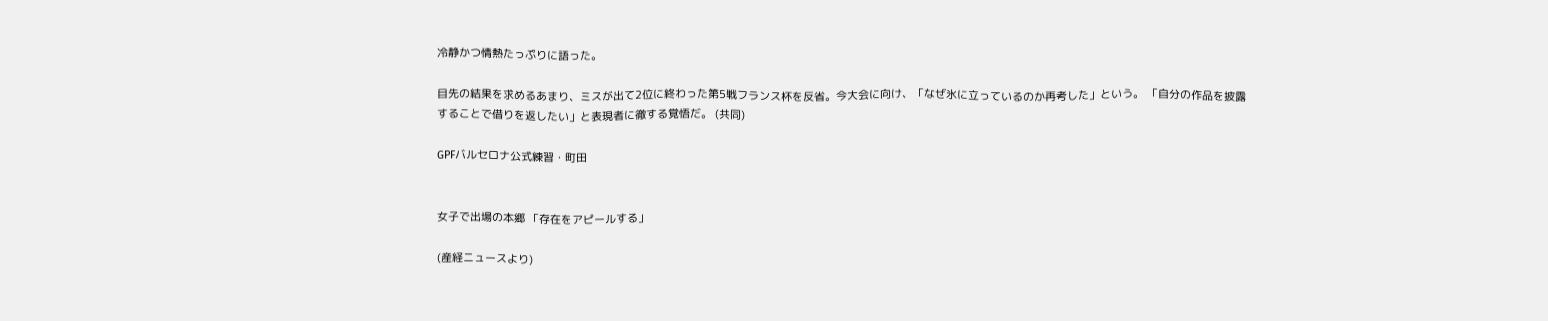冷静かつ情熱たっぷりに語った。

目先の結果を求めるあまり、ミスが出て2位に終わった第5戦フランス杯を反省。今大会に向け、「なぜ氷に立っているのか再考した」という。 「自分の作品を披露することで借りを返したい」と表現者に徹する覚悟だ。 (共同)

GPFバルセロナ公式練習・町田


女子で出場の本郷 「存在をアピールする」

(産経ニュースより)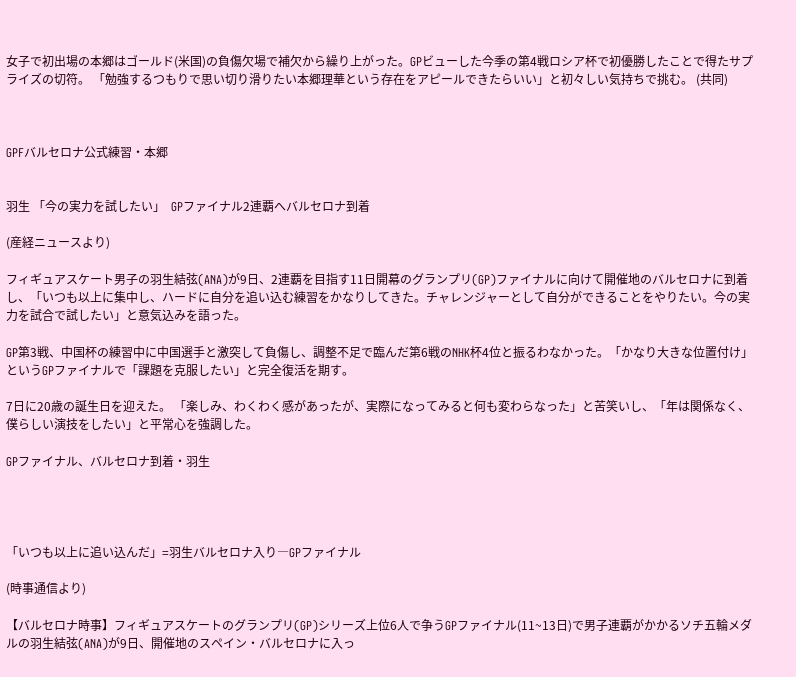女子で初出場の本郷はゴールド(米国)の負傷欠場で補欠から繰り上がった。GPビューした今季の第4戦ロシア杯で初優勝したことで得たサプライズの切符。 「勉強するつもりで思い切り滑りたい本郷理華という存在をアピールできたらいい」と初々しい気持ちで挑む。 (共同)



GPFバルセロナ公式練習・本郷


羽生 「今の実力を試したい」  GPファイナル2連覇へバルセロナ到着

(産経ニュースより)

フィギュアスケート男子の羽生結弦(ANA)が9日、2連覇を目指す11日開幕のグランプリ(GP)ファイナルに向けて開催地のバルセロナに到着し、「いつも以上に集中し、ハードに自分を追い込む練習をかなりしてきた。チャレンジャーとして自分ができることをやりたい。今の実力を試合で試したい」と意気込みを語った。

GP第3戦、中国杯の練習中に中国選手と激突して負傷し、調整不足で臨んだ第6戦のNHK杯4位と振るわなかった。「かなり大きな位置付け」というGPファイナルで「課題を克服したい」と完全復活を期す。

7日に20歳の誕生日を迎えた。 「楽しみ、わくわく感があったが、実際になってみると何も変わらなった」と苦笑いし、「年は関係なく、僕らしい演技をしたい」と平常心を強調した。

GPファイナル、バルセロナ到着・羽生




「いつも以上に追い込んだ」=羽生バルセロナ入り―GPファイナル

(時事通信より)

【バルセロナ時事】フィギュアスケートのグランプリ(GP)シリーズ上位6人で争うGPファイナル(11~13日)で男子連覇がかかるソチ五輪メダルの羽生結弦(ANA)が9日、開催地のスペイン・バルセロナに入っ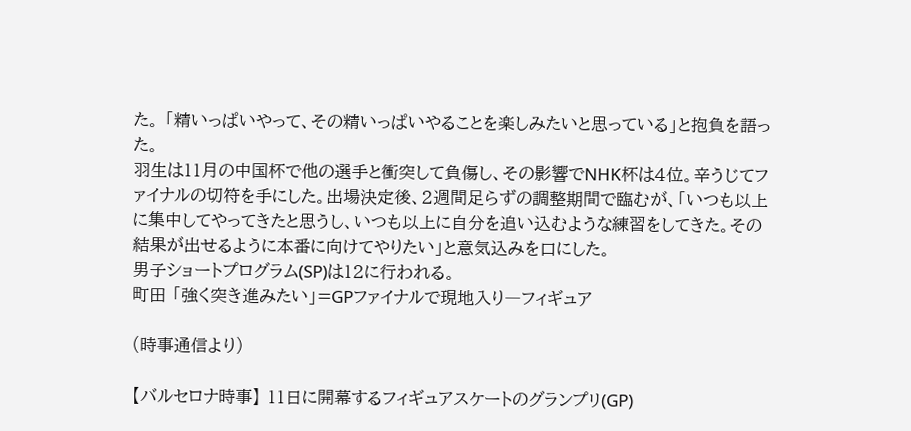た。 「精いっぱいやって、その精いっぱいやることを楽しみたいと思っている」と抱負を語った。
羽生は11月の中国杯で他の選手と衝突して負傷し、その影響でNHK杯は4位。辛うじてファイナルの切符を手にした。出場決定後、2週間足らずの調整期間で臨むが、「いつも以上に集中してやってきたと思うし、いつも以上に自分を追い込むような練習をしてきた。その結果が出せるように本番に向けてやりたい」と意気込みを口にした。
男子ショートプログラム(SP)は12に行われる。
町田 「強く突き進みたい」=GPファイナルで現地入り―フィギュア

(時事通信より)

【バルセロナ時事】 11日に開幕するフィギュアスケートのグランプリ(GP)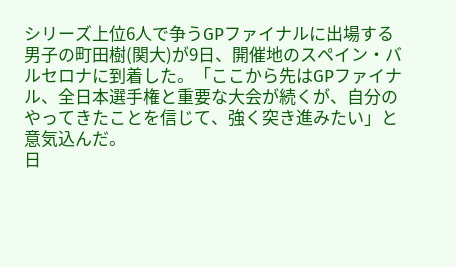シリーズ上位6人で争うGPファイナルに出場する男子の町田樹(関大)が9日、開催地のスペイン・バルセロナに到着した。「ここから先はGPファイナル、全日本選手権と重要な大会が続くが、自分のやってきたことを信じて、強く突き進みたい」と意気込んだ。
日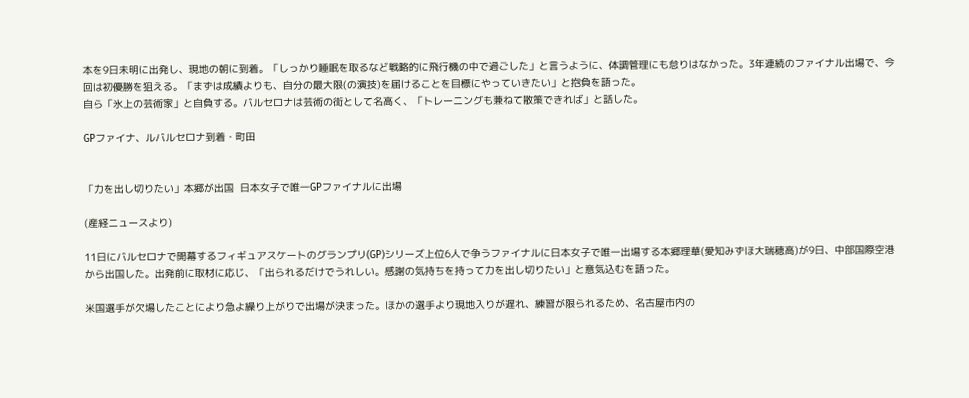本を9日未明に出発し、現地の朝に到着。「しっかり睡眠を取るなど戦略的に飛行機の中で過ごした」と言うように、体調管理にも怠りはなかった。3年連続のファイナル出場で、今回は初優勝を狙える。「まずは成績よりも、自分の最大限(の演技)を届けることを目標にやっていきたい」と抱負を語った。
自ら「氷上の芸術家」と自負する。バルセロナは芸術の街として名高く、「トレーニングも兼ねて散策できれば」と話した。

GPファイナ、ルバルセロナ到着・町田


「力を出し切りたい」本郷が出国  日本女子で唯一GPファイナルに出場

(産経ニュースより)

11日にバルセロナで開幕するフィギュアスケートのグランプリ(GP)シリーズ上位6人で争うファイナルに日本女子で唯一出場する本郷理華(愛知みずほ大瑞穂高)が9日、中部国際空港から出国した。出発前に取材に応じ、「出られるだけでうれしい。感謝の気持ちを持って力を出し切りたい」と意気込むを語った。

米国選手が欠場したことにより急よ繰り上がりで出場が決まった。ほかの選手より現地入りが遅れ、練習が限られるため、名古屋市内の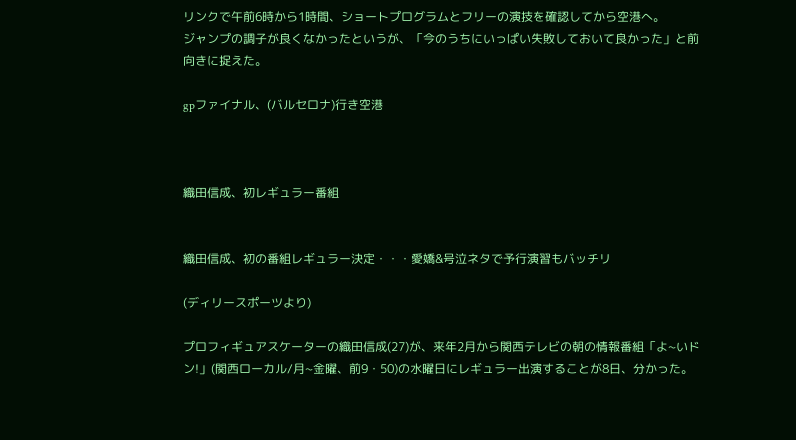リンクで午前6時から1時間、ショートプログラムとフリーの演技を確認してから空港へ。
ジャンプの調子が良くなかったというが、「今のうちにいっぱい失敗しておいて良かった」と前向きに捉えた。

gpファイナル、(バルセロナ)行き空港



織田信成、初レギュラー番組


織田信成、初の番組レギュラー決定・・・愛嬌&号泣ネタで予行演習もバッチリ

(ディリースポーツより)

プロフィギュアスケーターの織田信成(27)が、来年2月から関西テレビの朝の情報番組「よ~いドン!」(関西ローカル/月~金曜、前9・50)の水曜日にレギュラー出演することが8日、分かった。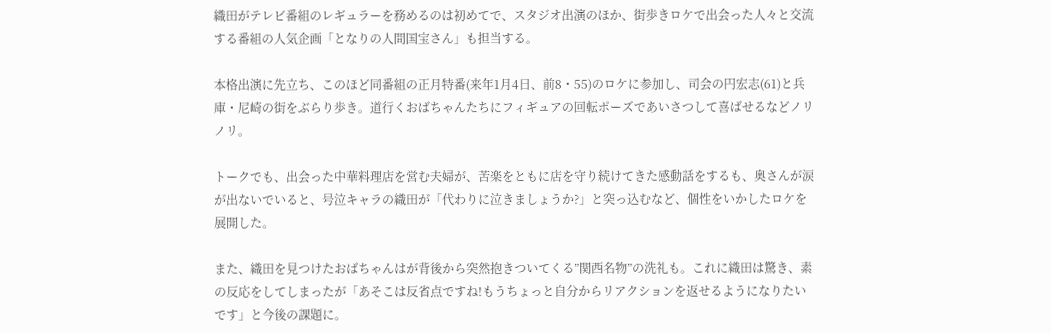織田がテレビ番組のレギュラーを務めるのは初めてで、スタジオ出演のほか、街歩きロケで出会った人々と交流する番組の人気企画「となりの人間国宝さん」も担当する。

本格出演に先立ち、このほど同番組の正月特番(来年1月4日、前8・55)のロケに参加し、司会の円宏志(61)と兵庫・尼崎の街をぶらり歩き。道行くおばちゃんたちにフィギュアの回転ポーズであいさつして喜ばせるなどノリノリ。

トークでも、出会った中華料理店を営む夫婦が、苦楽をともに店を守り続けてきた感動話をするも、奥さんが涙が出ないでいると、号泣キャラの織田が「代わりに泣きましょうか?」と突っ込むなど、個性をいかしたロケを展開した。

また、織田を見つけたおばちゃんはが背後から突然抱きついてくる”関西名物”の洗礼も。これに織田は驚き、素の反応をしてしまったが「あそこは反省点ですね!もうちょっと自分からリアクションを返せるようになりたいです」と今後の課題に。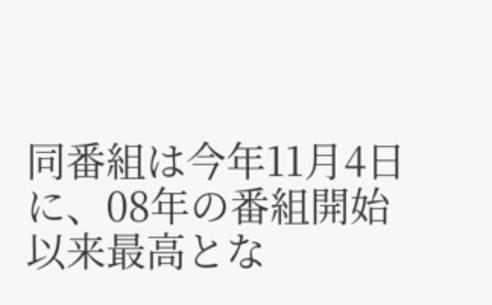同番組は今年11月4日に、08年の番組開始以来最高とな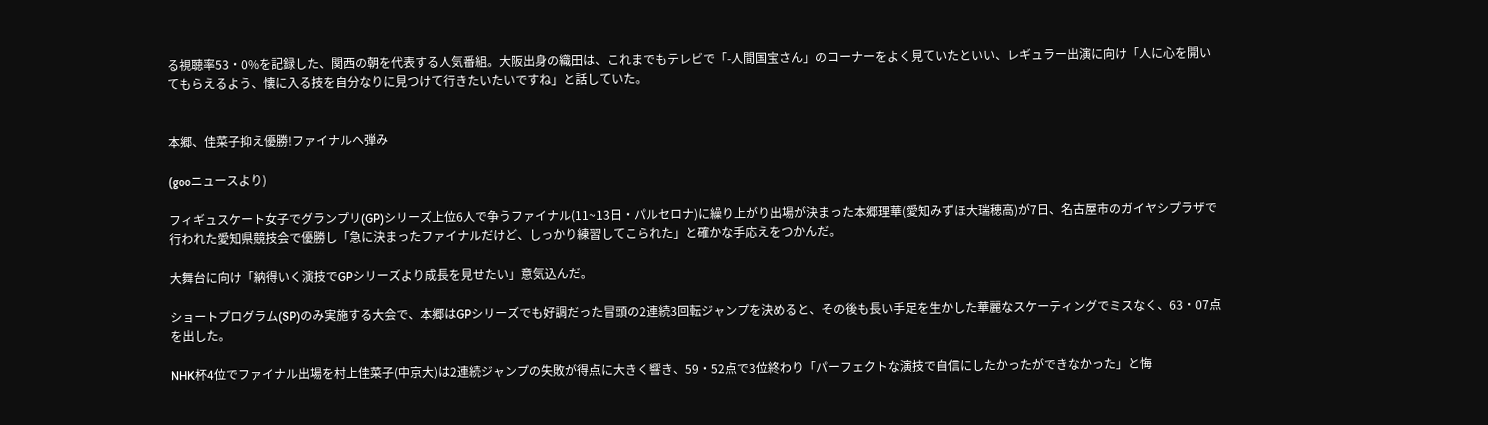る視聴率53・0%を記録した、関西の朝を代表する人気番組。大阪出身の織田は、これまでもテレビで「-人間国宝さん」のコーナーをよく見ていたといい、レギュラー出演に向け「人に心を開いてもらえるよう、懐に入る技を自分なりに見つけて行きたいたいですね」と話していた。


本郷、佳菜子抑え優勝!ファイナルへ弾み

(gooニュースより)

フィギュスケート女子でグランプリ(GP)シリーズ上位6人で争うファイナル(11~13日・パルセロナ)に繰り上がり出場が決まった本郷理華(愛知みずほ大瑞穂高)が7日、名古屋市のガイヤシプラザで行われた愛知県競技会で優勝し「急に決まったファイナルだけど、しっかり練習してこられた」と確かな手応えをつかんだ。

大舞台に向け「納得いく演技でGPシリーズより成長を見せたい」意気込んだ。

ショートプログラム(SP)のみ実施する大会で、本郷はGPシリーズでも好調だった冒頭の2連続3回転ジャンプを決めると、その後も長い手足を生かした華麗なスケーティングでミスなく、63・07点を出した。

NHK杯4位でファイナル出場を村上佳菜子(中京大)は2連続ジャンプの失敗が得点に大きく響き、59・52点で3位終わり「パーフェクトな演技で自信にしたかったができなかった」と悔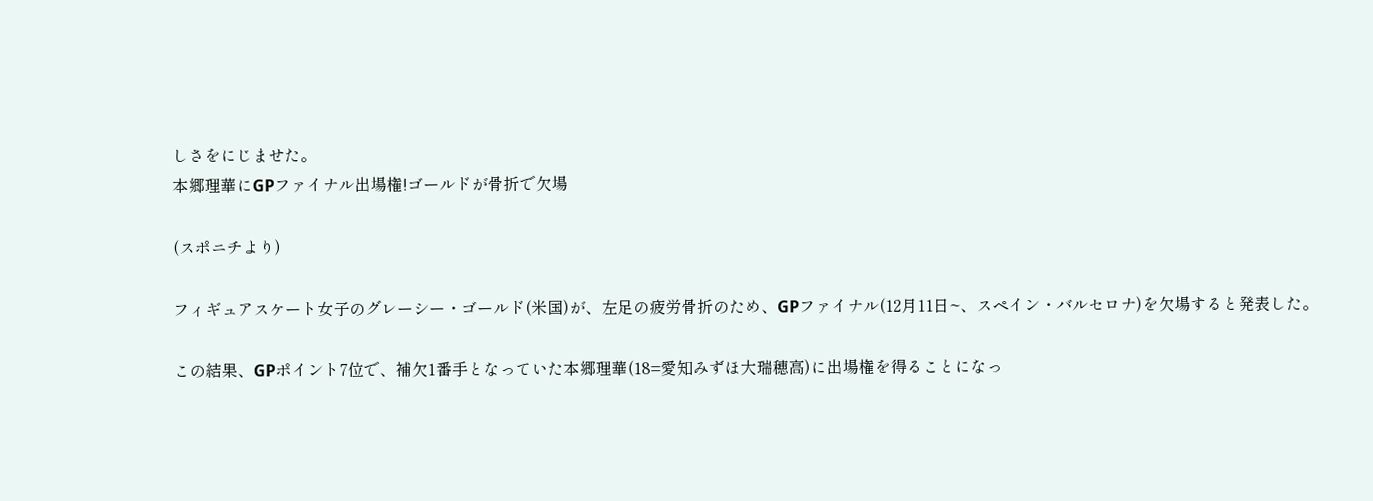しさをにじませた。
本郷理華にGPファイナル出場権!ゴールドが骨折で欠場

(スポニチより)

フィギュアスケート女子のグレーシー・ゴールド(米国)が、左足の疲労骨折のため、GPファイナル(12月11日~、スペイン・バルセロナ)を欠場すると発表した。

この結果、GPポイント7位で、補欠1番手となっていた本郷理華(18=愛知みずほ大瑞穂高)に出場権を得ることになっ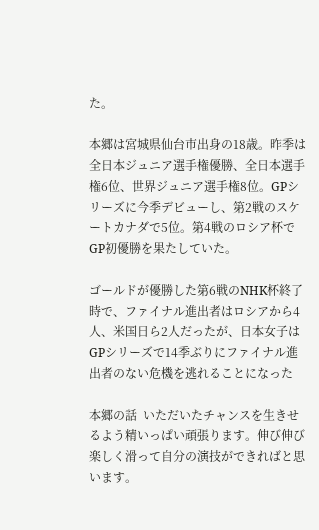た。

本郷は宮城県仙台市出身の18歳。昨季は全日本ジュニア選手権優勝、全日本選手権6位、世界ジュニア選手権8位。GPシリーズに今季デビューし、第2戦のスケートカナダで5位。第4戦のロシア杯でGP初優勝を果たしていた。

ゴールドが優勝した第6戦のNHK杯終了時で、ファイナル進出者はロシアから4人、米国日ら2人だったが、日本女子はGPシリーズで14季ぶりにファイナル進出者のない危機を逃れることになった

本郷の話  いただいたチャンスを生きせるよう精いっぱい頑張ります。伸び伸び楽しく滑って自分の演技ができればと思います。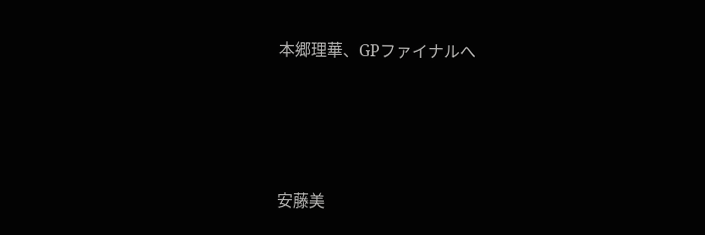本郷理華、GPファイナルへ




安藤美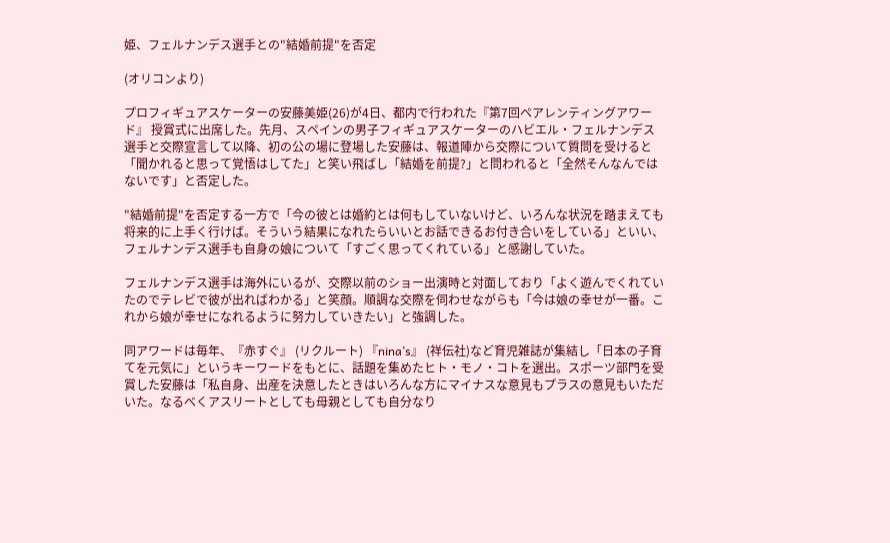姫、フェルナンデス選手との"結婚前提"を否定

(オリコンより)

プロフィギュアスケーターの安藤美姫(26)が4日、都内で行われた『第7回ペアレンティングアワード』 授賞式に出席した。先月、スペインの男子フィギュアスケーターのハビエル・フェルナンデス選手と交際宣言して以降、初の公の場に登場した安藤は、報道陣から交際について質問を受けると「聞かれると思って覚悟はしてた」と笑い飛ばし「結婚を前提?」と問われると「全然そんなんではないです」と否定した。

"結婚前提"を否定する一方で「今の彼とは婚約とは何もしていないけど、いろんな状況を踏まえても将来的に上手く行けば。そういう結果になれたらいいとお話できるお付き合いをしている」といい、フェルナンデス選手も自身の娘について「すごく思ってくれている」と感謝していた。

フェルナンデス選手は海外にいるが、交際以前のショー出演時と対面しており「よく遊んでくれていたのでテレビで彼が出ればわかる」と笑顔。順調な交際を伺わせながらも「今は娘の幸せが一番。これから娘が幸せになれるように努力していきたい」と強調した。

同アワードは毎年、『赤すぐ』 (リクルート) 『nina’s』 (祥伝社)など育児雑誌が集結し「日本の子育てを元気に」というキーワードをもとに、話題を集めたヒト・モノ・コトを選出。スポーツ部門を受賞した安藤は「私自身、出産を決意したときはいろんな方にマイナスな意見もプラスの意見もいただいた。なるべくアスリートとしても母親としても自分なり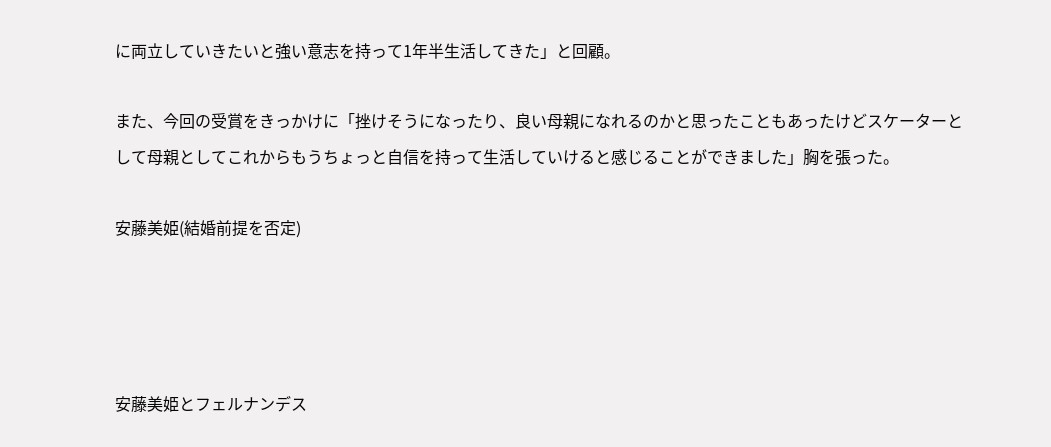に両立していきたいと強い意志を持って1年半生活してきた」と回顧。

また、今回の受賞をきっかけに「挫けそうになったり、良い母親になれるのかと思ったこともあったけどスケーターとして母親としてこれからもうちょっと自信を持って生活していけると感じることができました」胸を張った。

安藤美姫(結婚前提を否定)




安藤美姫とフェルナンデス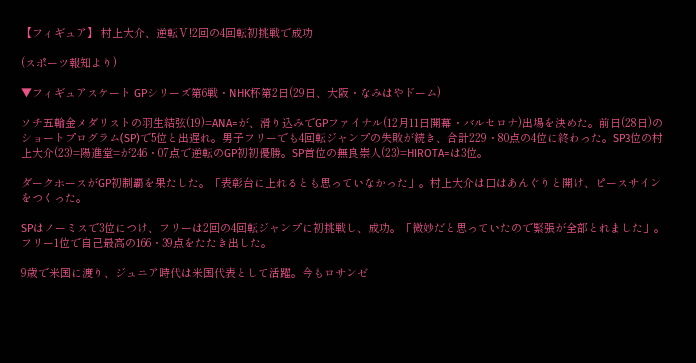【フィギュア】 村上大介、逆転Ⅴ!2回の4回転初挑戦で成功

(スポーツ報知より)

▼フィギュアスケート GPシリーズ第6戦・NHK杯第2日(29日、大阪・なみはやドーム)

ソチ五輪金メダリストの羽生結弦(19)=ANA=が、滑り込みでGPファイナル(12月11日開幕・バルセロナ)出場を決めた。前日(28日)のショートプログラム(SP)で5位と出遅れ。男子フリーでも4回転ジャンプの失敗が続き、合計229・80点の4位に終わった。SP3位の村上大介(23)=陽進堂=が246・07点で逆転のGP初初優勝。SP首位の無良崇人(23)=HIROTA=は3位。

ダークホースがGP初制覇を果たした。「表彰台に上れるとも思っていなかった」。村上大介は口はあんぐりと開け、ピースサインをつくった。

SPはノーミスで3位につけ、フリーは2回の4回転ジャンプに初挑戦し、成功。「微妙だと思っていたので緊張が全部とれました」。フリー1位で自己最高の166・39点をたたき出した。

9歳で米国に渡り、ジュニア時代は米国代表として活躍。今もロサンゼ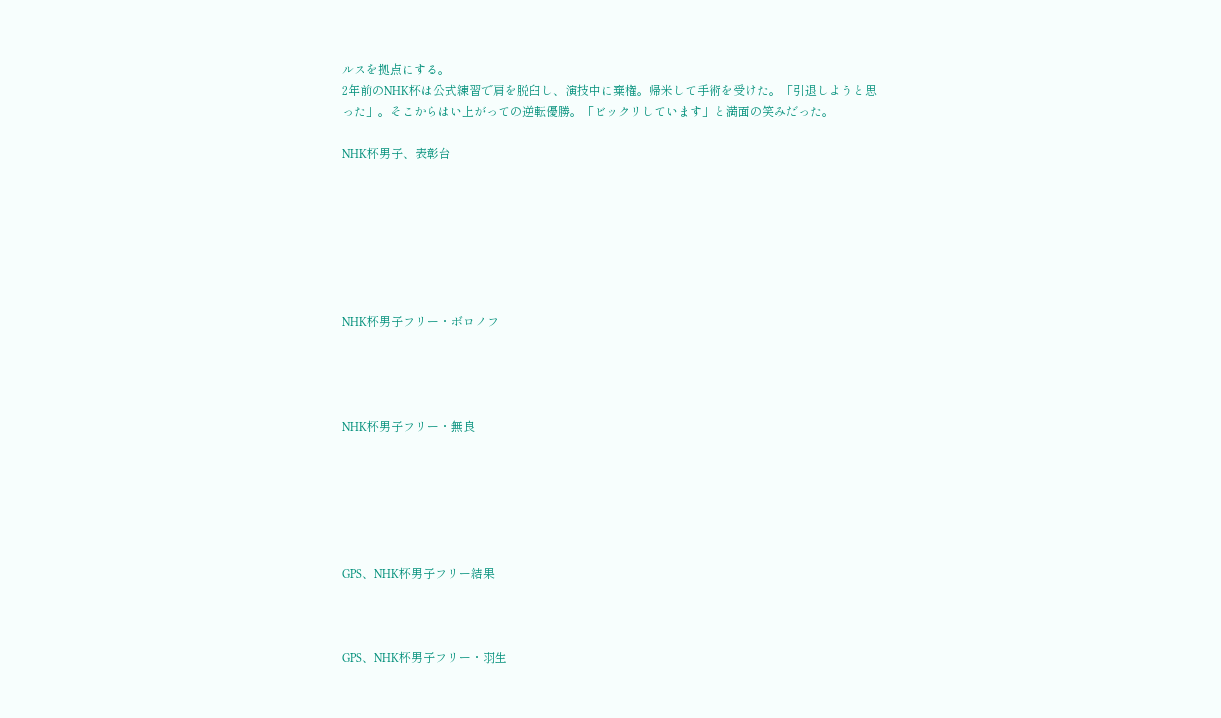ルスを拠点にする。
2年前のNHK杯は公式練習で肩を脱臼し、演技中に棄権。帰米して手術を受けた。「引退しようと思った」。そこからはい上がっての逆転優勝。「ビックリしています」と満面の笑みだった。

NHK杯男子、表彰台







NHK杯男子フリー・ボロノフ




NHK杯男子フリー・無良






GPS、NHK杯男子フリー結果



GPS、NHK杯男子フリー・羽生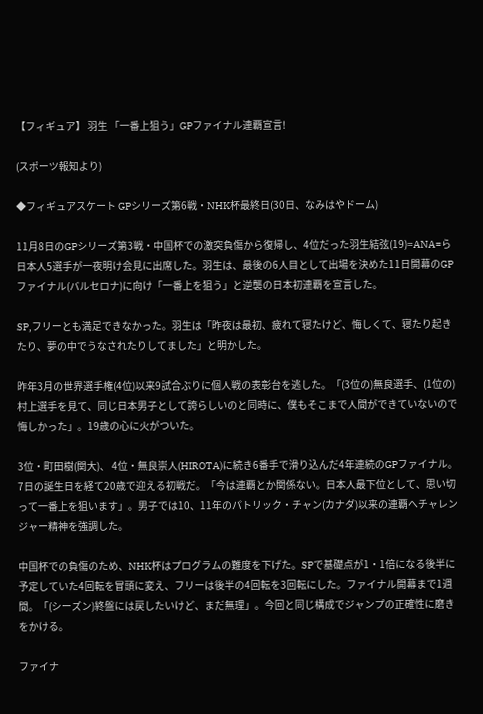【フィギュア】 羽生 「一番上狙う」GPファイナル連覇宣言!

(スポーツ報知より)

◆フィギュアスケート GPシリーズ第6戦・NHK杯最終日(30日、なみはやドーム)

11月8日のGPシリーズ第3戦・中国杯での激突負傷から復帰し、4位だった羽生結弦(19)=ANA=ら日本人5選手が一夜明け会見に出席した。羽生は、最後の6人目として出場を決めた11日開幕のGPファイナル(バルセロナ)に向け「一番上を狙う」と逆襲の日本初連覇を宣言した。

SP,フリーとも満足できなかった。羽生は「昨夜は最初、疲れて寝たけど、悔しくて、寝たり起きたり、夢の中でうなされたりしてました」と明かした。

昨年3月の世界選手権(4位)以来9試合ぶりに個人戦の表彰台を逃した。「(3位の)無良選手、(1位の)村上選手を見て、同じ日本男子として誇らしいのと同時に、僕もそこまで人間ができていないので悔しかった」。19歳の心に火がついた。

3位・町田樹(関大)、 4位・無良崇人(HIROTA)に続き6番手で滑り込んだ4年連続のGPファイナル。7日の誕生日を経て20歳で迎える初戦だ。「今は連覇とか関係ない。日本人最下位として、思い切って一番上を狙います」。男子では10、11年のパトリック・チャン(カナダ)以来の連覇へチャレンジャー精神を強調した。

中国杯での負傷のため、NHK杯はプログラムの難度を下げた。SPで基礎点が1・1倍になる後半に予定していた4回転を冒頭に変え、フリーは後半の4回転を3回転にした。ファイナル開幕まで1週間。「(シーズン)終盤には戻したいけど、まだ無理」。今回と同じ構成でジャンプの正確性に磨きをかける。

ファイナ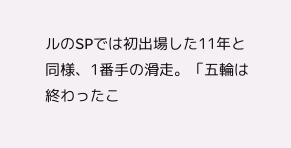ルのSPでは初出場した11年と同様、1番手の滑走。「五輪は終わったこ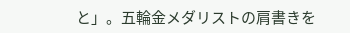と」。五輪金メダリストの肩書きを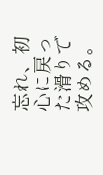忘れ、初心に戻った滑りで攻める。